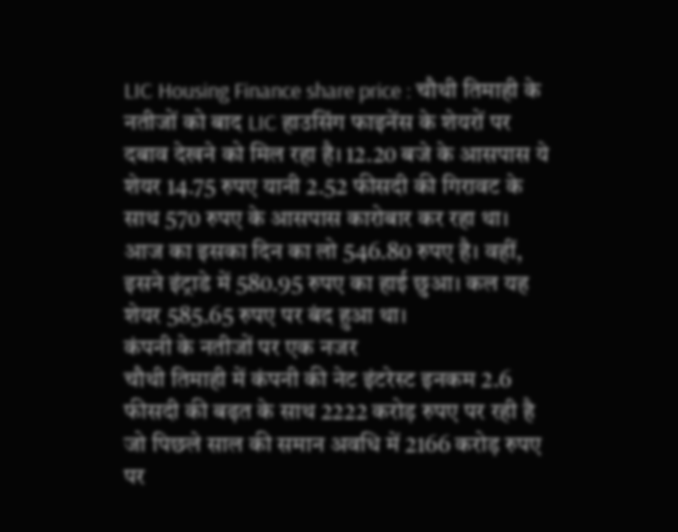LIC Housing Finance share price : चौथी तिमाही के नतीजों को बाद LIC हाउसिंग फाइनेंस के शेयरों पर दबाव देखने को मिल रहा है। 12.20 बजे के आसपास ये शेयर 14.75 रुपए यानी 2.52 फीसदी की गिरावट के साथ 570 रुपए के आसपास कारोबार कर रहा था। आज का इसका दिन का लो 546.80 रुपए है। वहीं, इसने इंट्राडे में 580.95 रुपए का हाई छुआ। कल यह शेयर 585.65 रुपए पर बंद हुआ था।
कंपनी के नतीजों पर एक नजर
चौथी तिमाही में कंपनी की नेट इंटरेस्ट इनकम 2.6 फीसदी की बढ़त के साथ 2222 करोड़ रुपए पर रही है जो पिछले साल की समान अवधि में 2166 करोड़ रुपए पर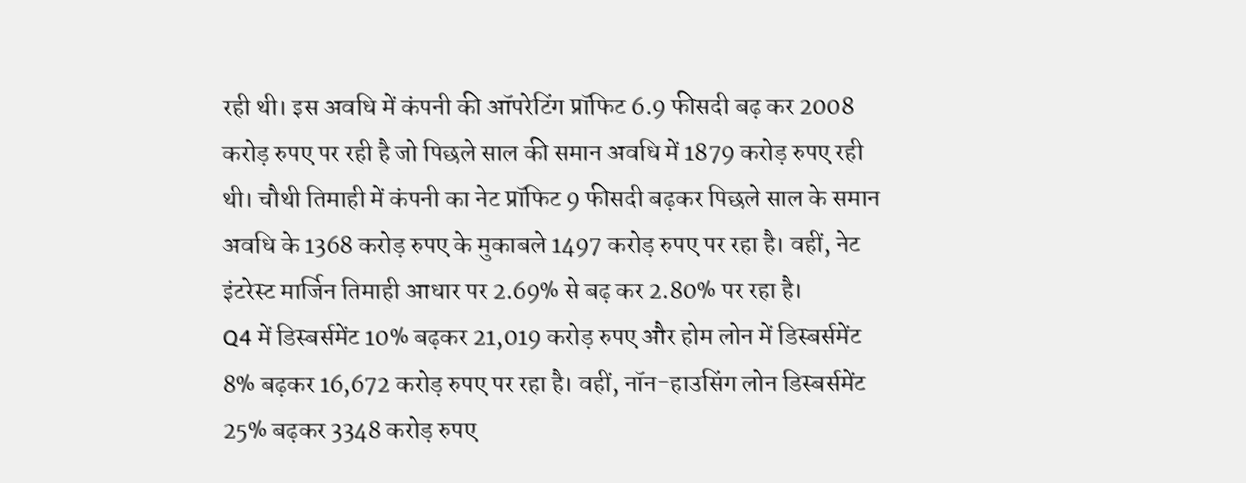रही थी। इस अवधि में कंपनी की ऑपरेटिंग प्रॉफिट 6.9 फीसदी बढ़ कर 2008 करोड़ रुपए पर रही है जो पिछले साल की समान अवधि में 1879 करोड़ रुपए रही थी। चौथी तिमाही में कंपनी का नेट प्रॉफिट 9 फीसदी बढ़कर पिछले साल के समान अवधि के 1368 करोड़ रुपए के मुकाबले 1497 करोड़ रुपए पर रहा है। वहीं, नेट इंटरेस्ट मार्जिन तिमाही आधार पर 2.69% से बढ़ कर 2.80% पर रहा है।
Q4 में डिस्बर्समेंट 10% बढ़कर 21,019 करोड़ रुपए और होम लोन में डिस्बर्समेंट 8% बढ़कर 16,672 करोड़ रुपए पर रहा है। वहीं, नॉन-हाउसिंग लोन डिस्बर्समेंट 25% बढ़कर 3348 करोड़ रुपए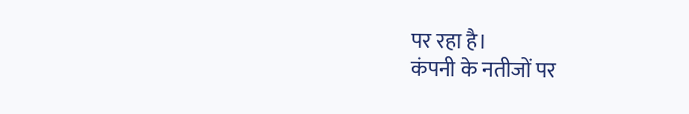पर रहा है।
कंपनी के नतीजों पर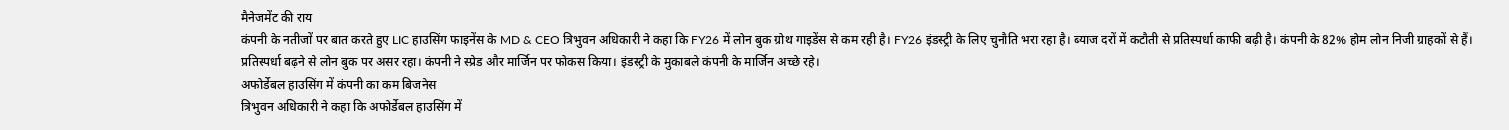मैनेजमेंट की राय
कंपनी के नतीजों पर बात करते हुए LIC हाउसिंग फाइनेंस के MD & CEO त्रिभुवन अधिकारी ने कहा कि FY26 में लोन बुक ग्रोथ गाइडेंस से कम रही है। FY26 इंडस्ट्री के लिए चुनौति भरा रहा है। ब्याज दरों में कटौती से प्रतिस्पर्धा काफी बढ़ी है। कंपनी के 82% होम लोन निजी ग्राहकों से हैं। प्रतिस्पर्धा बढ़ने से लोन बुक पर असर रहा। कंपनी ने स्प्रेड और मार्जिन पर फोकस किया। इंडस्ट्री के मुकाबले कंपनी के मार्जिन अच्छे रहे।
अफोर्डेबल हाउसिंग में कंपनी का कम बिजनेस
त्रिभुवन अधिकारी ने कहा कि अफोर्डेबल हाउसिंग में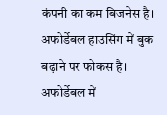कंपनी का कम बिजनेस है। अफोर्डेबल हाउसिंग में बुक बढ़ाने पर फोकस है। अफोर्डेबल में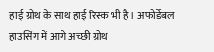हाई ग्रोथ के साथ हाई रिस्क भी है। अफोर्डेबल हाउसिंग में आगे अच्छी ग्रोथ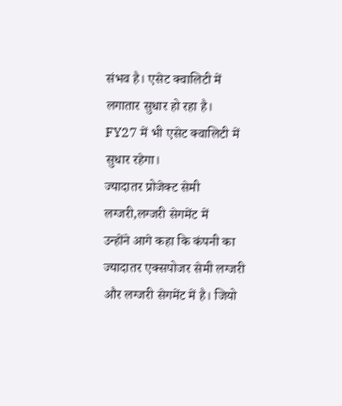संभव है। एसेट क्वालिटी में लगातार सुधार हो रहा है। FY27 में भी एसेट क्वालिटी में सुधार रहेगा।
ज्यादातर प्रोजेक्ट सेमी लग्जरी,लग्जरी सेगमेंट में
उन्होंने आगे कहा कि कंपनी का ज्यादातर एक्सपोजर सेमी लग्जरी और लग्जरी सेगमेंट में है। जियो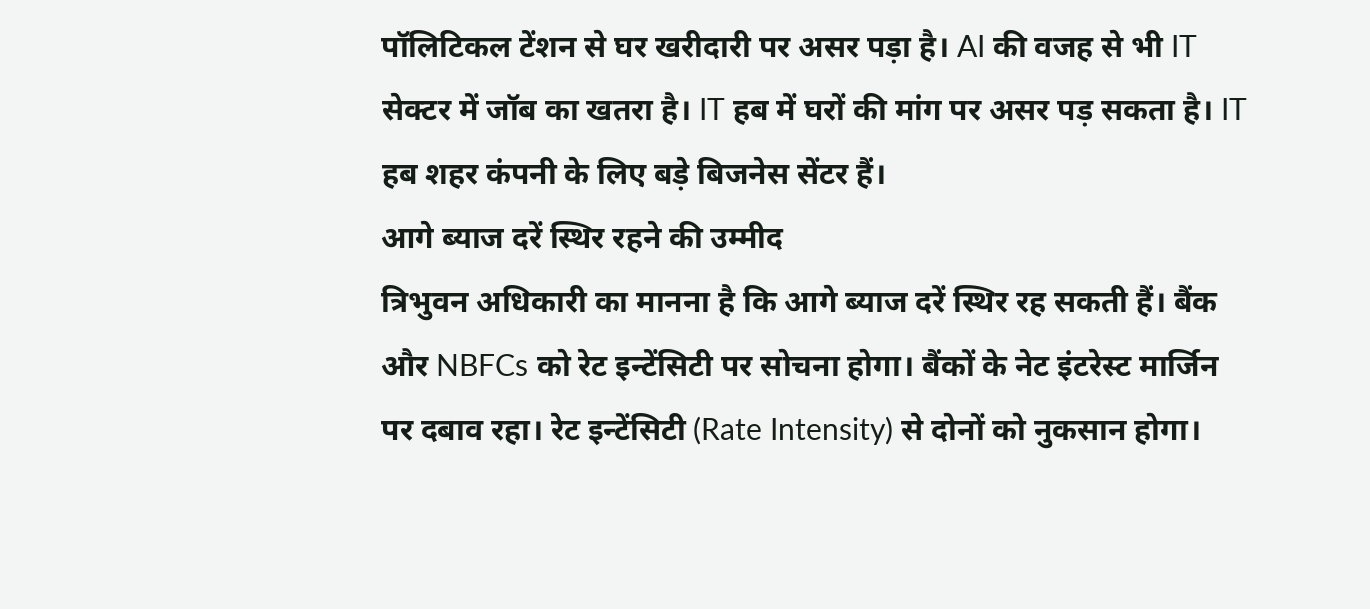पॉलिटिकल टेंशन से घर खरीदारी पर असर पड़ा है। AI की वजह से भी IT सेक्टर में जॉब का खतरा है। IT हब में घरों की मांग पर असर पड़ सकता है। IT हब शहर कंपनी के लिए बड़े बिजनेस सेंटर हैं।
आगे ब्याज दरें स्थिर रहने की उम्मीद
त्रिभुवन अधिकारी का मानना है कि आगे ब्याज दरें स्थिर रह सकती हैं। बैंक और NBFCs को रेट इन्टेंसिटी पर सोचना होगा। बैंकों के नेट इंटरेस्ट मार्जिन पर दबाव रहा। रेट इन्टेंसिटी (Rate Intensity) से दोनों को नुकसान होगा।